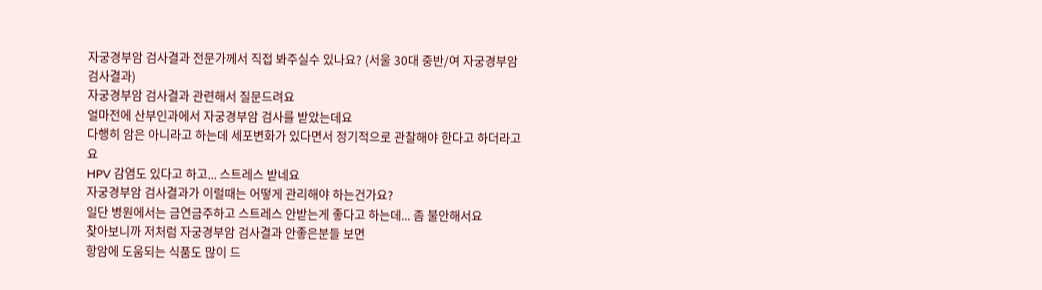자궁경부암 검사결과 전문가께서 직접 봐주실수 있나요? (서울 30대 중반/여 자궁경부암 검사결과)
자궁경부암 검사결과 관련해서 질문드려요
얼마전에 산부인과에서 자궁경부암 검사를 받았는데요
다행히 암은 아니라고 하는데 세포변화가 있다면서 정기적으로 관찰해야 한다고 하더라고요
HPV 감염도 있다고 하고... 스트레스 받네요
자궁경부암 검사결과가 이럴때는 어떻게 관리해야 하는건가요?
일단 병원에서는 금연금주하고 스트레스 안받는게 좋다고 하는데... 좀 불안해서요
찾아보니까 저처럼 자궁경부암 검사결과 안좋은분들 보면
항암에 도움되는 식품도 많이 드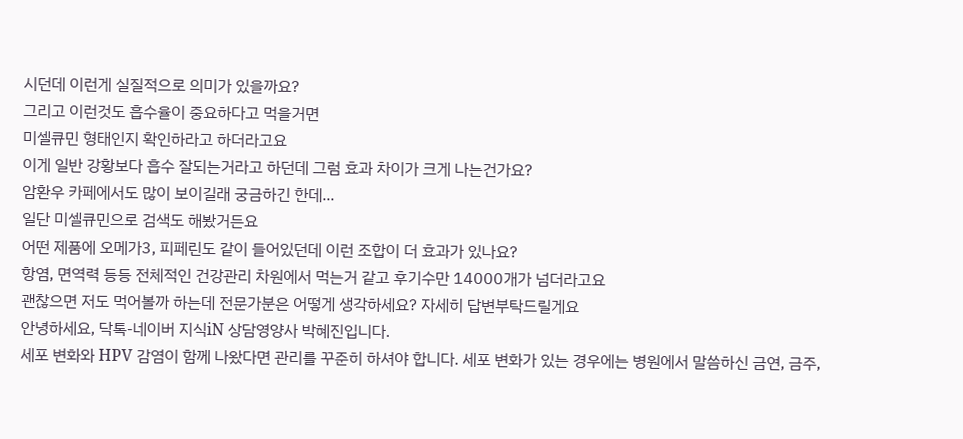시던데 이런게 실질적으로 의미가 있을까요?
그리고 이런것도 흡수율이 중요하다고 먹을거면
미셀큐민 형태인지 확인하라고 하더라고요
이게 일반 강황보다 흡수 잘되는거라고 하던데 그럼 효과 차이가 크게 나는건가요?
암환우 카페에서도 많이 보이길래 궁금하긴 한데...
일단 미셀큐민으로 검색도 해봤거든요
어떤 제품에 오메가3, 피페린도 같이 들어있던데 이런 조합이 더 효과가 있나요?
항염, 면역력 등등 전체적인 건강관리 차원에서 먹는거 같고 후기수만 14000개가 넘더라고요
괜찮으면 저도 먹어볼까 하는데 전문가분은 어떻게 생각하세요? 자세히 답변부탁드릴게요
안녕하세요, 닥톡-네이버 지식iN 상담영양사 박혜진입니다.
세포 변화와 HPV 감염이 함께 나왔다면 관리를 꾸준히 하셔야 합니다. 세포 변화가 있는 경우에는 병원에서 말씀하신 금연, 금주,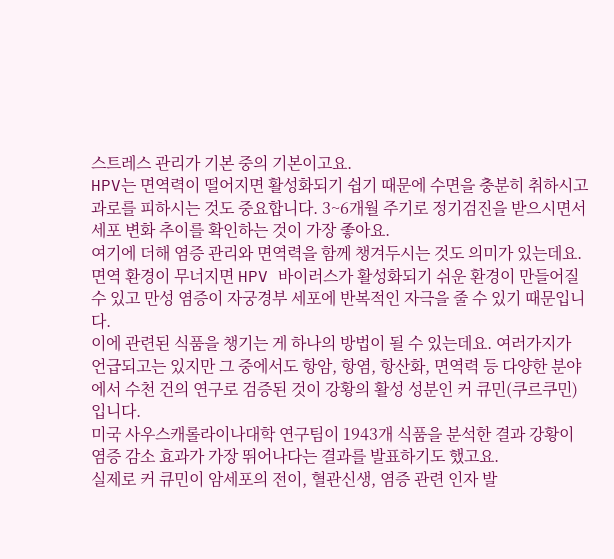스트레스 관리가 기본 중의 기본이고요.
HPV는 면역력이 떨어지면 활성화되기 쉽기 때문에 수면을 충분히 취하시고 과로를 피하시는 것도 중요합니다. 3~6개월 주기로 정기검진을 받으시면서 세포 변화 추이를 확인하는 것이 가장 좋아요.
여기에 더해 염증 관리와 면역력을 함께 챙겨두시는 것도 의미가 있는데요. 면역 환경이 무너지면 HPV 바이러스가 활성화되기 쉬운 환경이 만들어질 수 있고 만성 염증이 자궁경부 세포에 반복적인 자극을 줄 수 있기 때문입니다.
이에 관련된 식품을 챙기는 게 하나의 방법이 될 수 있는데요. 여러가지가 언급되고는 있지만 그 중에서도 항암, 항염, 항산화, 면역력 등 다양한 분야에서 수천 건의 연구로 검증된 것이 강황의 활성 성분인 커 큐민(쿠르쿠민) 입니다.
미국 사우스캐롤라이나대학 연구팀이 1943개 식품을 분석한 결과 강황이 염증 감소 효과가 가장 뛰어나다는 결과를 발표하기도 했고요.
실제로 커 큐민이 암세포의 전이, 혈관신생, 염증 관련 인자 발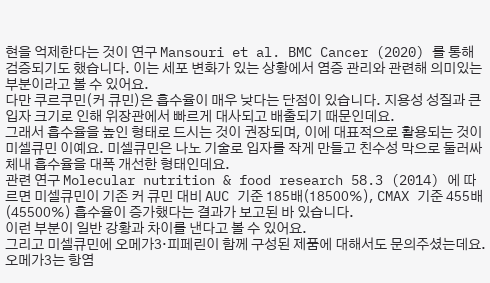현을 억제한다는 것이 연구 Mansouri et al. BMC Cancer (2020) 를 통해 검증되기도 했습니다. 이는 세포 변화가 있는 상황에서 염증 관리와 관련해 의미있는 부분이라고 볼 수 있어요.
다만 쿠르쿠민(커 큐민)은 흡수율이 매우 낮다는 단점이 있습니다. 지용성 성질과 큰 입자 크기로 인해 위장관에서 빠르게 대사되고 배출되기 때문인데요.
그래서 흡수율을 높인 형태로 드시는 것이 권장되며, 이에 대표적으로 활용되는 것이 미셀큐민 이예요. 미셀큐민은 나노 기술로 입자를 작게 만들고 친수성 막으로 둘러싸 체내 흡수율을 대폭 개선한 형태인데요.
관련 연구 Molecular nutrition & food research 58.3 (2014) 에 따르면 미셀큐민이 기존 커 큐민 대비 AUC 기준 185배(18500%), CMAX 기준 455배(45500%) 흡수율이 증가했다는 결과가 보고된 바 있습니다.
이런 부분이 일반 강황과 차이를 낸다고 볼 수 있어요.
그리고 미셀큐민에 오메가3·피페린이 함께 구성된 제품에 대해서도 문의주셨는데요. 오메가3는 항염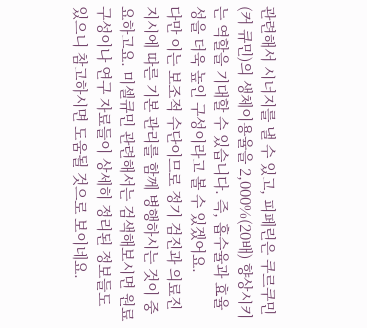관련해서 시너지를 낼 수 있고, 피페린은 쿠르쿠민(커 큐민)의 생체이용율을 2,000%(20배) 향상시키는 역할을 기대할 수 있습니다. 즉, 흡수율과 효율성을 더욱 높인 구성이라고 볼 수 있겠어요.
다만 이는 보조적 수단이므로 정기 검진과 의료진 지시에 따른 기본 관리를 함께 병행하시는 것이 중요하고요. 미셀큐민 관련해서는 검색해보시면 원료 구성이나 연구 자료들이 상세히 정리된 정보들도 있으니 참고하시면 도움될 것으로 보이네요.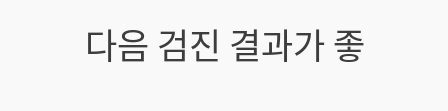다음 검진 결과가 좋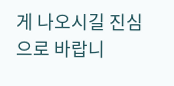게 나오시길 진심으로 바랍니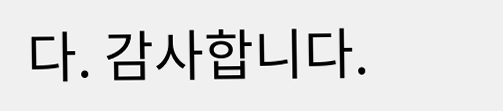다. 감사합니다.